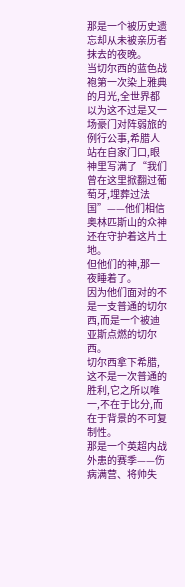那是一个被历史遗忘却从未被亲历者抹去的夜晚。
当切尔西的蓝色战袍第一次染上雅典的月光,全世界都以为这不过是又一场豪门对阵弱旅的例行公事,希腊人站在自家门口,眼神里写满了“我们曾在这里掀翻过葡萄牙,埋葬过法国”——他们相信奥林匹斯山的众神还在守护着这片土地。
但他们的神,那一夜睡着了。
因为他们面对的不是一支普通的切尔西,而是一个被迪亚斯点燃的切尔西。
切尔西拿下希腊,这不是一次普通的胜利,它之所以唯一,不在于比分,而在于背景的不可复制性。
那是一个英超内战外患的赛季——伤病满营、将帅失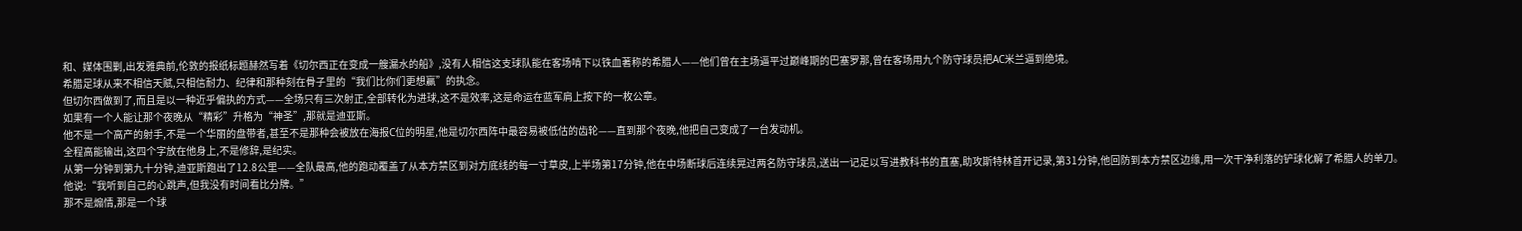和、媒体围剿,出发雅典前,伦敦的报纸标题赫然写着《切尔西正在变成一艘漏水的船》,没有人相信这支球队能在客场啃下以铁血著称的希腊人——他们曾在主场逼平过巅峰期的巴塞罗那,曾在客场用九个防守球员把AC米兰逼到绝境。
希腊足球从来不相信天赋,只相信耐力、纪律和那种刻在骨子里的“我们比你们更想赢”的执念。
但切尔西做到了,而且是以一种近乎偏执的方式——全场只有三次射正,全部转化为进球,这不是效率,这是命运在蓝军肩上按下的一枚公章。
如果有一个人能让那个夜晚从“精彩”升格为“神圣”,那就是迪亚斯。
他不是一个高产的射手,不是一个华丽的盘带者,甚至不是那种会被放在海报C位的明星,他是切尔西阵中最容易被低估的齿轮——直到那个夜晚,他把自己变成了一台发动机。
全程高能输出,这四个字放在他身上,不是修辞,是纪实。
从第一分钟到第九十分钟,迪亚斯跑出了12.8公里——全队最高,他的跑动覆盖了从本方禁区到对方底线的每一寸草皮,上半场第17分钟,他在中场断球后连续晃过两名防守球员,送出一记足以写进教科书的直塞,助攻斯特林首开记录,第31分钟,他回防到本方禁区边缘,用一次干净利落的铲球化解了希腊人的单刀。
他说:“我听到自己的心跳声,但我没有时间看比分牌。”
那不是煽情,那是一个球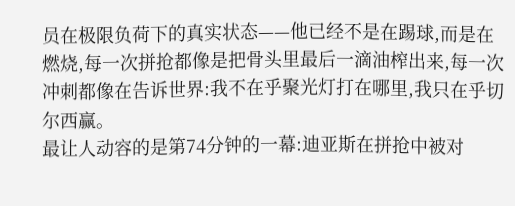员在极限负荷下的真实状态——他已经不是在踢球,而是在燃烧,每一次拼抢都像是把骨头里最后一滴油榨出来,每一次冲刺都像在告诉世界:我不在乎聚光灯打在哪里,我只在乎切尔西赢。
最让人动容的是第74分钟的一幕:迪亚斯在拼抢中被对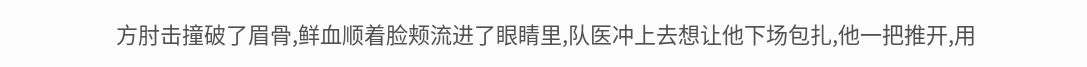方肘击撞破了眉骨,鲜血顺着脸颊流进了眼睛里,队医冲上去想让他下场包扎,他一把推开,用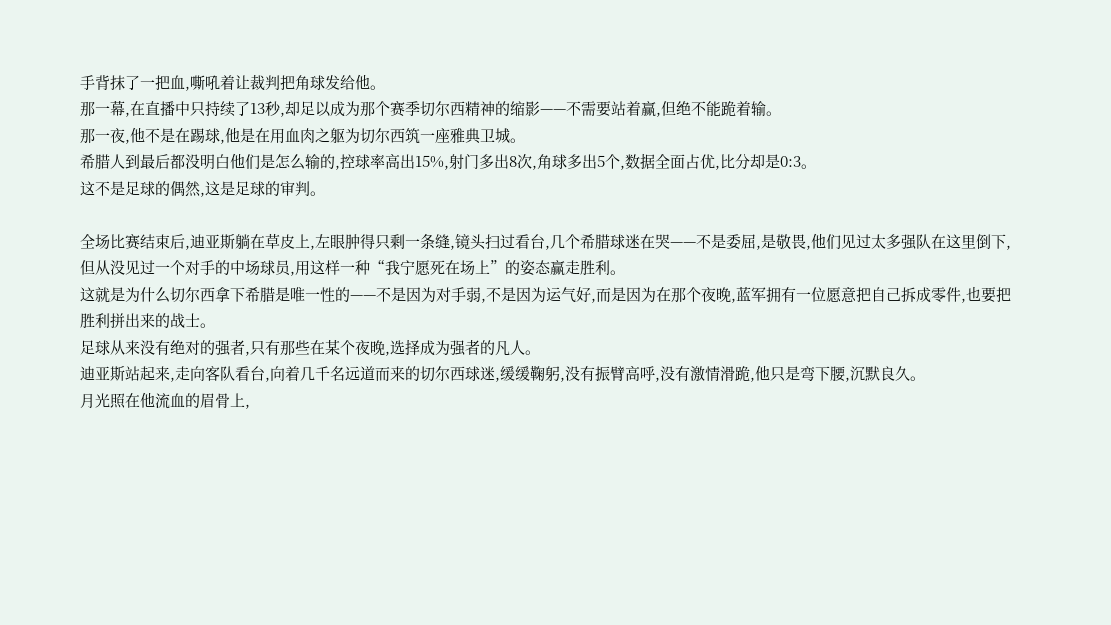手背抹了一把血,嘶吼着让裁判把角球发给他。
那一幕,在直播中只持续了13秒,却足以成为那个赛季切尔西精神的缩影——不需要站着赢,但绝不能跪着输。
那一夜,他不是在踢球,他是在用血肉之躯为切尔西筑一座雅典卫城。
希腊人到最后都没明白他们是怎么输的,控球率高出15%,射门多出8次,角球多出5个,数据全面占优,比分却是0:3。
这不是足球的偶然,这是足球的审判。

全场比赛结束后,迪亚斯躺在草皮上,左眼肿得只剩一条缝,镜头扫过看台,几个希腊球迷在哭——不是委屈,是敬畏,他们见过太多强队在这里倒下,但从没见过一个对手的中场球员,用这样一种“我宁愿死在场上”的姿态赢走胜利。
这就是为什么切尔西拿下希腊是唯一性的——不是因为对手弱,不是因为运气好,而是因为在那个夜晚,蓝军拥有一位愿意把自己拆成零件,也要把胜利拼出来的战士。
足球从来没有绝对的强者,只有那些在某个夜晚,选择成为强者的凡人。
迪亚斯站起来,走向客队看台,向着几千名远道而来的切尔西球迷,缓缓鞠躬,没有振臂高呼,没有激情滑跪,他只是弯下腰,沉默良久。
月光照在他流血的眉骨上,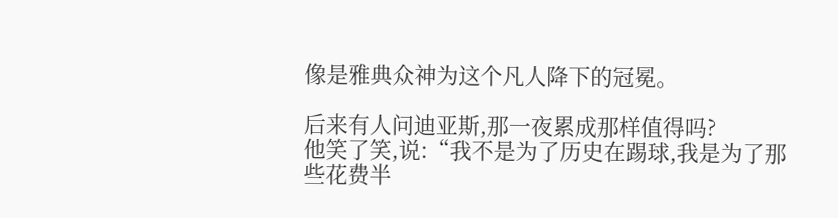像是雅典众神为这个凡人降下的冠冕。

后来有人问迪亚斯,那一夜累成那样值得吗?
他笑了笑,说:“我不是为了历史在踢球,我是为了那些花费半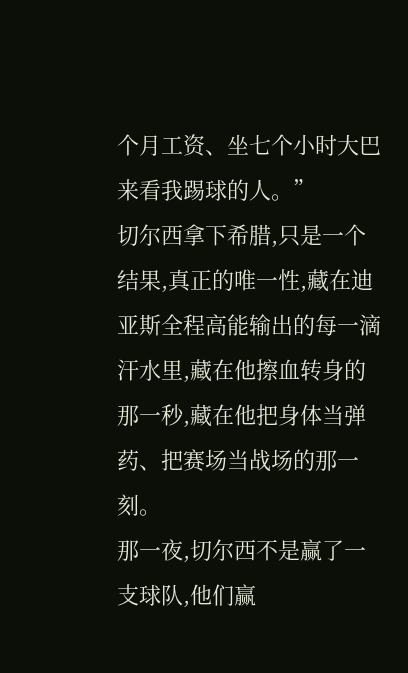个月工资、坐七个小时大巴来看我踢球的人。”
切尔西拿下希腊,只是一个结果,真正的唯一性,藏在迪亚斯全程高能输出的每一滴汗水里,藏在他擦血转身的那一秒,藏在他把身体当弹药、把赛场当战场的那一刻。
那一夜,切尔西不是赢了一支球队,他们赢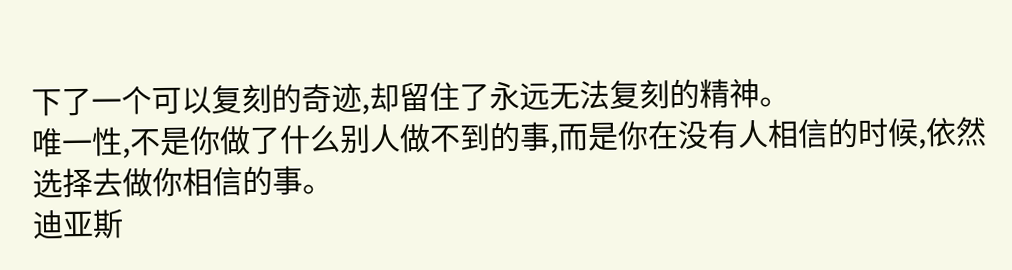下了一个可以复刻的奇迹,却留住了永远无法复刻的精神。
唯一性,不是你做了什么别人做不到的事,而是你在没有人相信的时候,依然选择去做你相信的事。
迪亚斯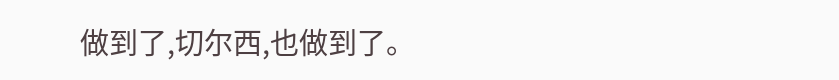做到了,切尔西,也做到了。